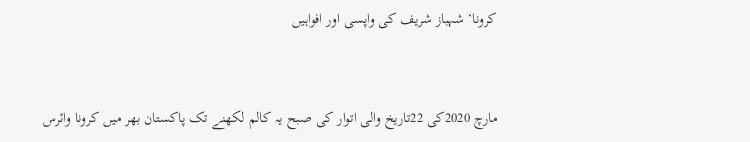کرونا‘ شہباز شریف کی واپسی اور افواہیں


مارچ 2020کی 22تاریخ والی اتوار کی صبح یہ کالم لکھنے تک پاکستان بھر میں کرونا وائرس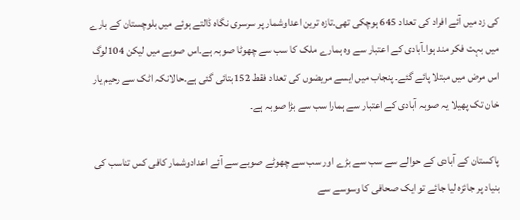کی زد میں آئے افراد کی تعداد 645 ہوچکی تھی۔تازہ ترین اعداوشمار پر سرسری نگاہ ڈالتے ہوئے میں بلوچستان کے بارے میں بہت فکر مند ہوا۔آبادی کے اعتبار سے وہ ہمارے ملک کا سب سے چھوٹا صوبہ ہے۔اس صوبے میں لیکن 104لوگ اس مرض میں مبتلا پائے گئے۔ پنجاب میں ایسے مریضوں کی تعداد فقط 152بتائی گئی ہے۔حالانکہ اٹک سے رحیم یار خان تک پھیلا یہ صوبہ آبادی کے اعتبار سے ہمارا سب سے بڑا صوبہ ہے۔

پاکستان کے آبادی کے حوالے سے سب سے بڑے اور سب سے چھوٹے صوبے سے آئے اعدادوشمار کافی کس تناسب کی بنیاد پر جائزہ لیا جائے تو ایک صحافی کا وسوسے سے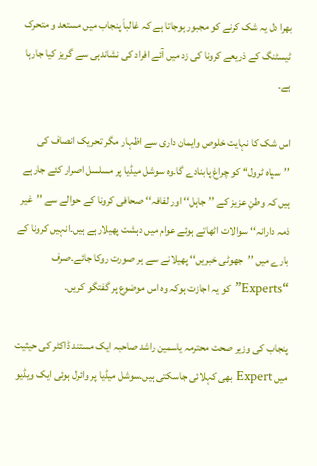بھرا دل یہ شک کرنے کو مجبور ہوجاتا ہے کہ غالباَ پنجاب میں مستعد و متحرک ٹیسٹنگ کے ذریعے کرونا کی زد میں آئے افراد کی نشاندہی سے گریز کیا جارہا ہے۔

اس شک کا نہایت خلوص وایمان داری سے اظہار مگر تحریک انصاف کی ’’سپاہ ٹرول‘‘ کو چراغ پابنادے گا۔وہ سوشل میڈیا پر مسلسل اصرار کئے جارہے ہیں کہ وطنِ عزیز کے ’’جاہل‘‘ اور لفافہ‘‘ صحافی کرونا کے حوالے سے ’’غیر ذمہ دارانہ‘‘ سوالات اٹھاتے ہوئے عوام میں دہشت پھیلارہے ہیں۔انہیں کرونا کے بارے میں ’’جھوٹی خبریں‘‘ پھیلانے سے ہر صورت روکا جائے۔صرف “Experts”کو یہ اجازت ہوکہ وہ اس موضوع پر گفتگو کریں۔

پنجاب کی وزیر صحت محترمہ یاسمین راشد صاحبہ ایک مستند ڈاکٹر کی حیثیت میں Expert بھی کہلائی جاسکتی ہیں۔سوشل میڈیا پر وائرل ہوئی ایک ویڈیو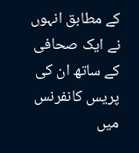کے مطابق انہوں نے ایک صحافی کے ساتھ ان کی پریس کانفرنس میں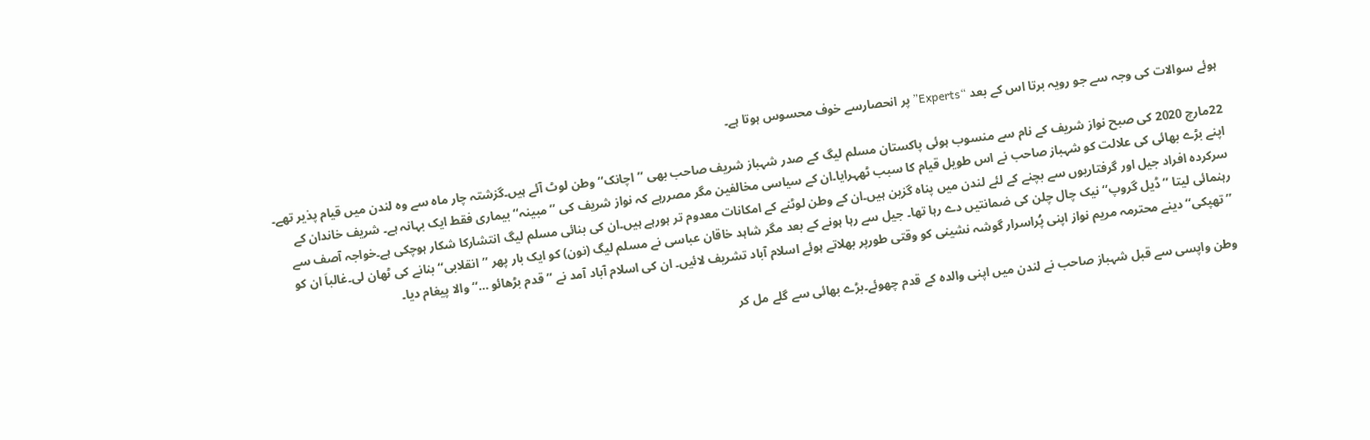ہوئے سوالات کی وجہ سے جو رویہ برتا اس کے بعد “Experts”پر انحصارسے خوف محسوس ہوتا ہے۔

22مارچ 2020 کی صبح نواز شریف کے نام سے منسوب ہوئی پاکستان مسلم لیگ کے صدر شہباز شریف صاحب بھی ’’اچانک‘‘ وطن لوٹ آئے ہیں۔گزشتہ چار ماہ سے وہ لندن میں قیام پذیر تھے۔ اپنے بڑے بھائی کی علالت کو شہباز صاحب نے اس طویل قیام کا سبب ٹھہرایا۔ان کے سیاسی مخالفین مگر مصررہے کہ نواز شریف کی ’’مبینہ‘‘ بیماری فقط ایک بہانہ ہے۔ شریف خاندان کے سرکردہ افراد جیل اور گرفتاریوں سے بچنے کے لئے لندن میں پناہ گزین ہیں۔ان کے وطن لوٹنے کے امکانات معدوم تر ہورہے ہیں۔ان کی بنائی مسلم لیگ انتشارکا شکار ہوچکی ہے۔خواجہ آصف سے رہنمائی لیتا ’’ڈیل گروپ‘‘ نیک چال چلن کی ضمانتیں دے رہا تھا۔ جیل سے رہا ہونے کے بعد مگر شاہد خاقان عباسی نے مسلم لیگ (نون) کو ایک بار پھر ’’انقلابی‘‘ بنانے کی ٹھان لی۔غالباَ ان کو ’’تھپکی‘‘ دینے محترمہ مریم نواز اپنی پُراسرار گوشہ نشینی کو وقتی طورپر بھلاتے ہوئے اسلام آباد تشریف لائیں۔ ان کی اسلام آباد آمد نے ’’قدم بڑھائو …‘‘ والا پیغام دیا۔

وطن واپسی سے قبل شہباز صاحب نے لندن میں اپنی والدہ کے قدم چھوئے۔بڑے بھائی سے گلے مل کر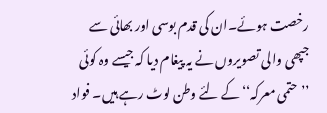رخصت ہوئے۔ان کی قدم بوسی اور بھائی سے جپھی والی تصویروں نے یہ پیغام دیا کہ جیسے وہ کوئی ’’حتمی معرکہ‘‘ کے لئے وطن لوٹ رہے ہیں۔ فواد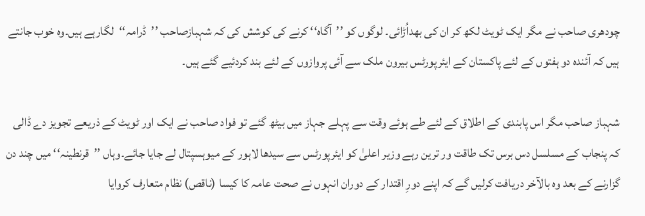چودھری صاحب نے مگر ایک ٹویٹ لکھ کر ان کی بھداُڑائی۔ لوگوں کو ’’آگاہ‘‘ کرنے کی کوشش کی کہ شہبازصاحب ’’ڈرامہ‘‘لگارہے ہیں۔وہ خوب جانتے ہیں کہ آئندہ دو ہفتوں کے لئے پاکستان کے ایئرپورٹس بیرون ملک سے آئی پروازوں کے لئے بند کردئیے گئے ہیں۔

شہباز صاحب مگر اس پابندی کے اطلاق کے لئے طے ہوئے وقت سے پہلے جہاز میں بیٹھ گئے تو فواد صاحب نے ایک اور ٹویٹ کے ذریعے تجویز دے ڈالی کہ پنجاب کے مسلسل دس برس تک طاقت ور ترین رہے وزیر اعلیٰ کو ایئرپورٹس سے سیدھا لاہور کے میوہسپتال لے جایا جائے۔وہاں ’’قرنطینہ‘‘ میں چند دن گزارنے کے بعد وہ بالآخر دریافت کرلیں گے کہ اپنے دورِ اقتدار کے دوران انہوں نے صحت عامہ کا کیسا (ناقص) نظام متعارف کروایا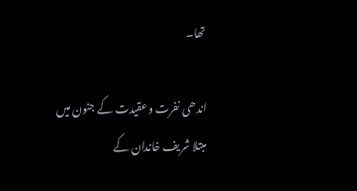تھا۔

اندھی نفرت وعقیدت کے جنون میں مبتلا شریف خاندان کے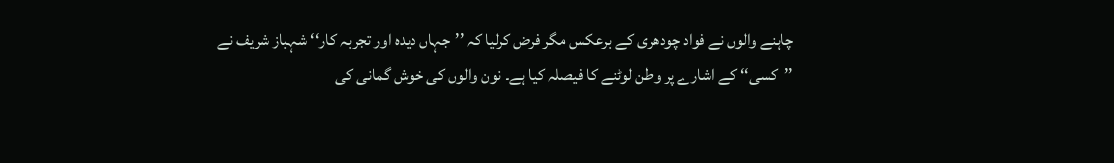چاہنے والوں نے فواد چودھری کے برعکس مگر فرض کرلیا کہ ’’جہاں دیدہ اور تجربہ کار‘‘ شہباز شریف نے ’’کسی‘‘ کے اشارے پر وطن لوٹنے کا فیصلہ کیا ہے۔ نون والوں کی خوش گمانی کی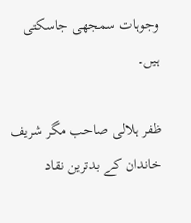وجوہات سمجھی جاسکتی ہیں۔

ظفر ہلالی صاحب مگر شریف خاندان کے بدترین نقاد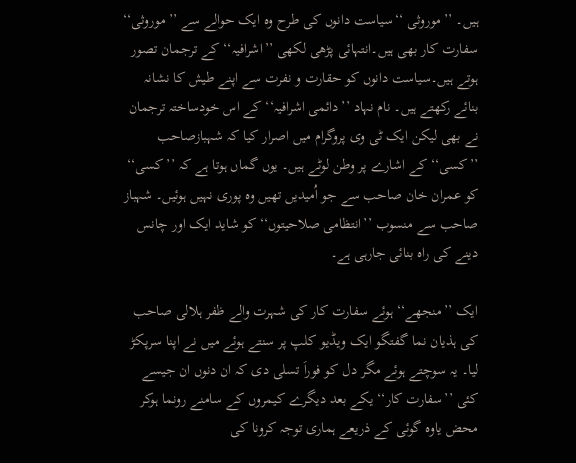ہیں۔ ’’موروثی ‘‘سیاست دانوں کی طرح وہ ایک حوالے سے ’’موروثی‘‘ سفارت کار بھی ہیں۔انتہائی پڑھی لکھی ’’اشرافیہ‘‘ کے ترجمان تصور ہوتے ہیں۔سیاست دانوں کو حقارت و نفرت سے اپنے طیش کا نشانہ بنائے رکھتے ہیں۔ نام نہاد ’’دائمی اشرافیہ‘‘ کے اس خودساختہ ترجمان نے بھی لیکن ایک ٹی وی پروگرام میں اصرار کیا کہ شہبازصاحب ’’کسی‘‘ کے اشارے پر وطن لوٹے ہیں۔ یوں گماں ہوتا ہے کہ ’’کسی‘‘ کو عمران خان صاحب سے جو اُمیدیں تھیں وہ پوری نہیں ہوئیں۔ شہباز صاحب سے منسوب ’’انتظامی صلاحیتوں‘‘ کو شاید ایک اور چانس دینے کی راہ بنائی جارہی ہے۔

ایک ’’منجھے‘‘ ہوئے سفارت کار کی شہرت والے ظفر ہلالی صاحب کی ہذیان نما گفتگو ایک ویڈیو کلپ پر سنتے ہوئے میں نے اپنا سرپکڑ لیا۔ یہ سوچتے ہوئے مگر دل کو فوراَ تسلی دی کہ ان دنوں ان جیسے کئی ’’سفارت کار‘‘ یکے بعد دیگرے کیمروں کے سامنے رونما ہوکر محض یاوہ گوئی کے ذریعے ہماری توجہ کرونا کی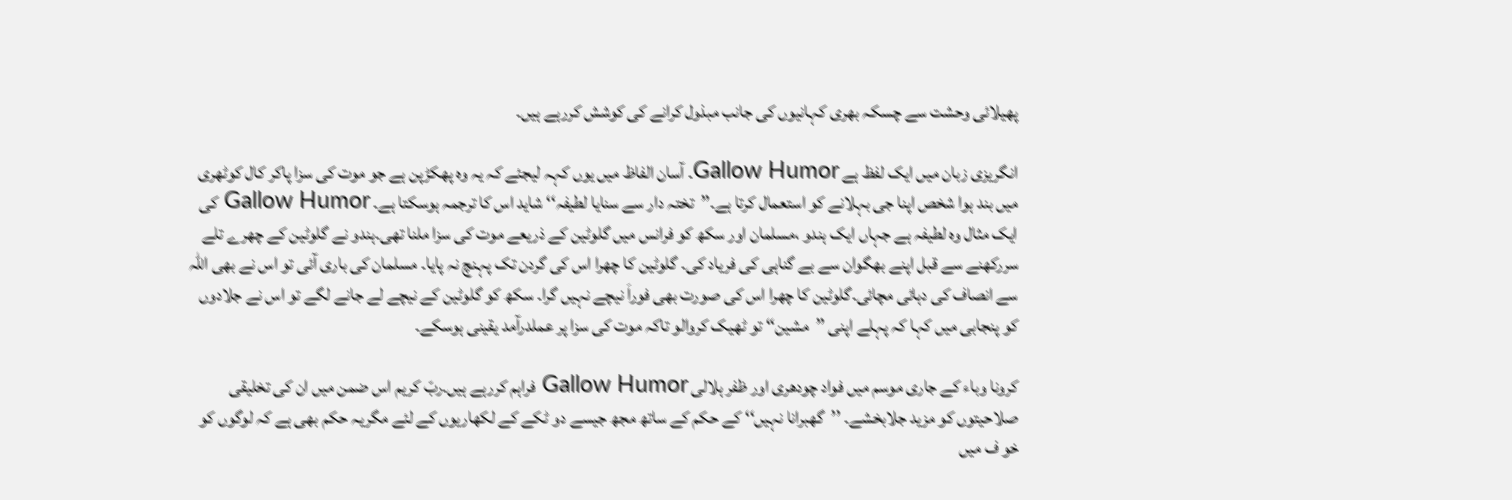پھیلائی وحشت سے چسکہ بھری کہانیوں کی جانب مبذول کرانے کی کوشش کررہے ہیں۔

انگریزی زبان میں ایک لفظ ہے Gallow Humor۔ آسان الفاظ میں یوں کہہ لیجئے کہ یہ وہ پھکڑپن ہے جو موت کی سزا پاکر کال کوٹھری میں بند ہوا شخص اپنا جی بہلانے کو استعمال کرتا ہے۔’’تختہ دار سے سنایا لطیفہ‘‘ شاید اس کا ترجمہ ہوسکتا ہے۔ Gallow Humor کی ایک مثال وہ لطیفہ ہے جہاں ایک ہندو ،مسلمان اور سکھ کو فرانس میں گلوٹین کے ذریعے موت کی سزا ملنا تھی۔ہندو نے گلوٹین کے چھرے تلے سررکھنے سے قبل اپنے بھگوان سے بے گناہی کی فریاد کی۔ گلوٹین کا چھرا اس کی گردن تک پہنچ نہ پایا۔ مسلمان کی باری آئی تو اس نے بھی اللہ سے انصاف کی دہائی مچائی۔گلوٹین کا چھرا اس کی صورت بھی فوراَ نیچے نہیں گرا۔ سکھ کو گلوٹین کے نیچے لے جانے لگے تو اس نے جلادوں کو پنجابی میں کہا کہ پہلے اپنی ’’مشین‘‘ تو ٹھیک کروالو تاکہ موت کی سزا پر عملدرآمد یقینی ہوسکے۔

کرونا وباء کے جاری موسم میں فواد چودھری اور ظفر ہلالی Gallow Humor فراہم کررہے ہیں۔ربّ کریم اس ضمن میں ان کی تخلیقی صلاحیتوں کو مزید جلابخشے۔ ’’گھبرانا نہیں‘‘ کے حکم کے ساتھ مجھ جیسے دو ٹکے کے لکھاریوں کے لئے مگریہ حکم بھی ہے کہ لوگوں کو خو ف میں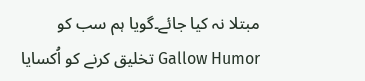مبتلا نہ کیا جائے۔گویا ہم سب کو Gallow Humor تخلیق کرنے کو اُکسایا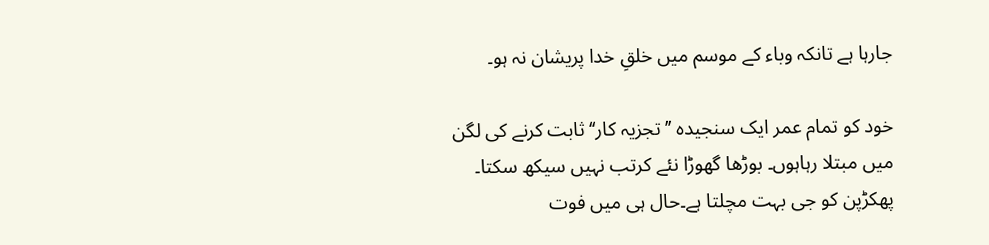جارہا ہے تانکہ وباء کے موسم میں خلقِ خدا پریشان نہ ہو۔

خود کو تمام عمر ایک سنجیدہ ’’تجزیہ کار‘‘ ثابت کرنے کی لگن میں مبتلا رہاہوں۔ بوڑھا گھوڑا نئے کرتب نہیں سیکھ سکتا۔ پھکڑپن کو جی بہت مچلتا ہے۔حال ہی میں فوت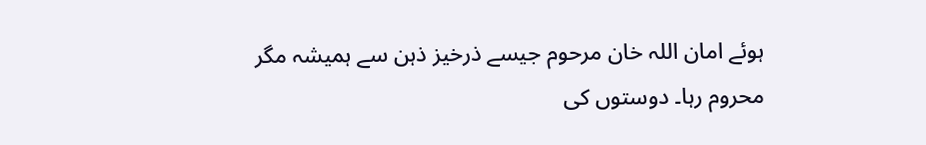ہوئے امان اللہ خان مرحوم جیسے ذرخیز ذہن سے ہمیشہ مگر محروم رہا۔ دوستوں کی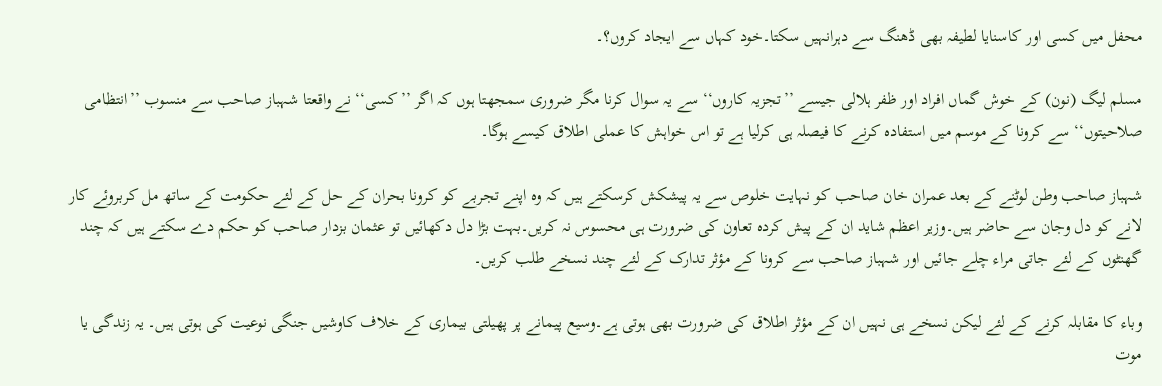محفل میں کسی اور کاسنایا لطیفہ بھی ڈھنگ سے دہرانہیں سکتا۔خود کہاں سے ایجاد کروں؟۔

مسلم لیگ (نون) کے خوش گماں افراد اور ظفر ہلالی جیسے ’’تجزیہ کاروں‘‘ سے یہ سوال کرنا مگر ضروری سمجھتا ہوں کہ اگر ’’کسی‘‘ نے واقعتا شہباز صاحب سے منسوب ’’انتظامی صلاحیتوں‘‘ سے کرونا کے موسم میں استفادہ کرنے کا فیصلہ ہی کرلیا ہے تو اس خواہش کا عملی اطلاق کیسے ہوگا۔

شہباز صاحب وطن لوٹنے کے بعد عمران خان صاحب کو نہایت خلوص سے یہ پیشکش کرسکتے ہیں کہ وہ اپنے تجربے کو کرونا بحران کے حل کے لئے حکومت کے ساتھ مل کربروئے کار لانے کو دل وجان سے حاضر ہیں۔وزیر اعظم شاید ان کے پیش کردہ تعاون کی ضرورت ہی محسوس نہ کریں۔بہت بڑا دل دکھائیں تو عثمان بزدار صاحب کو حکم دے سکتے ہیں کہ چند گھنٹوں کے لئے جاتی مراء چلے جائیں اور شہباز صاحب سے کرونا کے مؤثر تدارک کے لئے چند نسخے طلب کریں۔

وباء کا مقابلہ کرنے کے لئے لیکن نسخے ہی نہیں ان کے مؤثر اطلاق کی ضرورت بھی ہوتی ہے۔وسیع پیمانے پر پھیلتی بیماری کے خلاف کاوشیں جنگی نوعیت کی ہوتی ہیں۔ یہ زندگی یا موت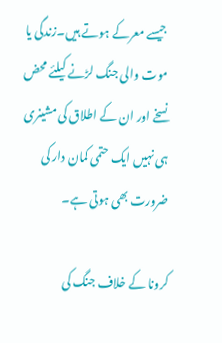جیسے معرکے ہوتے ہیں۔زندگی یا موت والی جنگ لڑنے کیلئے محض نسخے اور ان کے اطلاق کی مشینری ہی نہیں ایک حتمی کمان دار کی ضرورت بھی ہوتی ہے۔

کرونا کے خلاف جنگ کی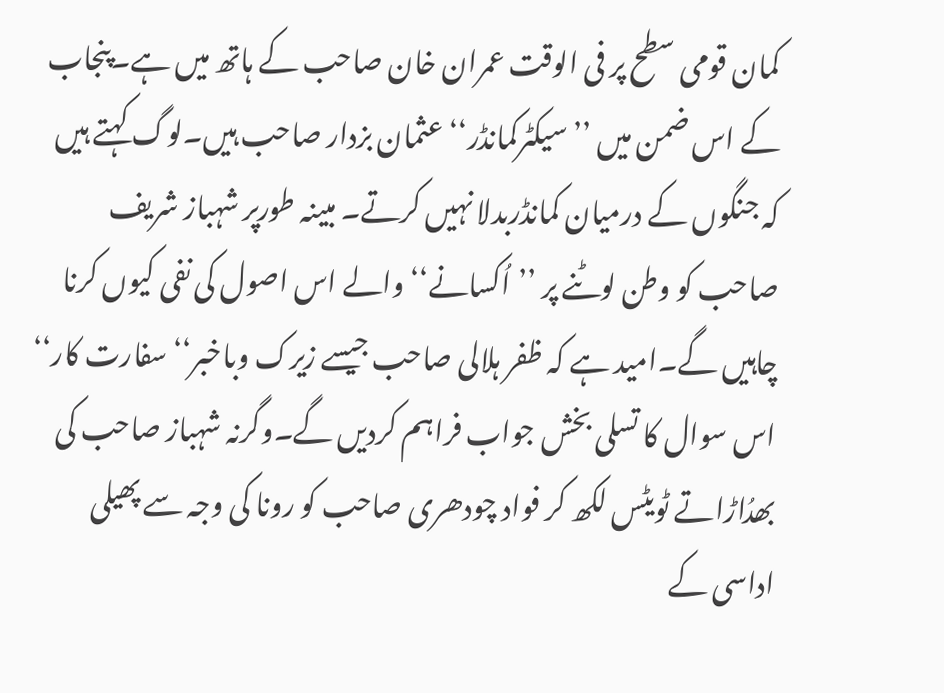کمان قومی سطح پر فی الوقت عمران خان صاحب کے ہاتھ میں ہے۔پنجاب کے اس ضمن میں ’’سیکٹرکمانڈر‘‘ عثمان بزدار صاحب ہیں۔لوگ کہتے ہیں کہ جنگوں کے درمیان کمانڈربدلا نہیں کرتے۔ مبینہ طورپر شہباز شریف صاحب کو وطن لوٹنے پر ’’اُکسانے‘‘ والے اس اصول کی نفی کیوں کرنا چاہیں گے۔امید ہے کہ ظفر ہلالی صاحب جیسے زیرک وباخبر‘‘ سفارت کار‘‘ اس سوال کا تسلی بخش جواب فراہم کردیں گے۔وگرنہ شہباز صاحب کی بھدُاڑاتے ٹویٹس لکھ کر فواد چودھری صاحب کو رونا کی وجہ سے پھیلی اداسی کے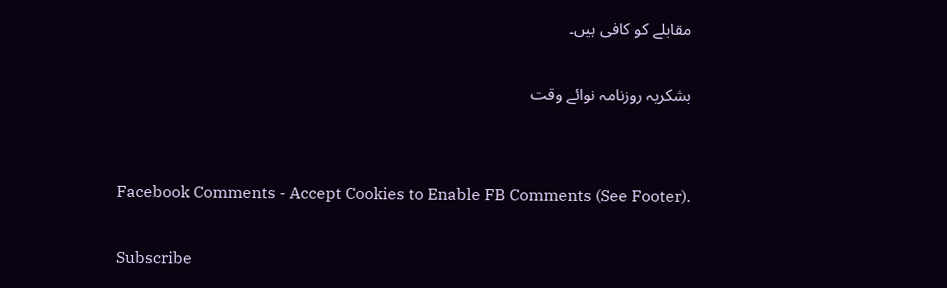مقابلے کو کافی ہیں۔

بشکریہ روزنامہ نوائے وقت


Facebook Comments - Accept Cookies to Enable FB Comments (See Footer).

Subscribe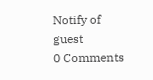Notify of
guest
0 Comments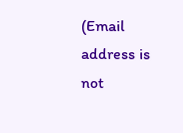(Email address is not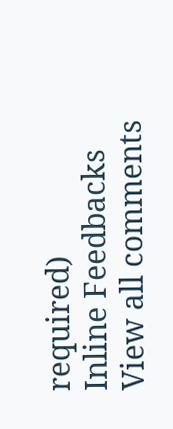required)
Inline Feedbacks
View all comments